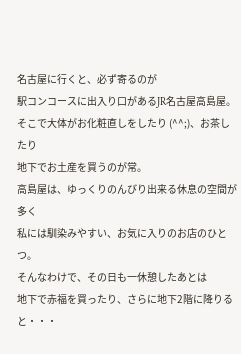名古屋に行くと、必ず寄るのが
駅コンコースに出入り口があるJR名古屋高島屋。
そこで大体がお化粧直しをしたり (^^;)、お茶したり
地下でお土産を買うのが常。
高島屋は、ゆっくりのんびり出来る休息の空間が多く
私には馴染みやすい、お気に入りのお店のひとつ。
そんなわけで、その日も一休憩したあとは
地下で赤福を買ったり、さらに地下2階に降りると・・・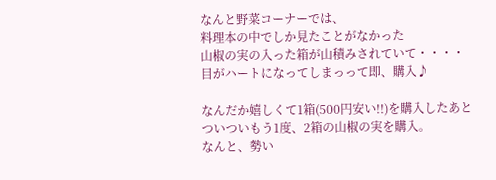なんと野菜コーナーでは、
料理本の中でしか見たことがなかった
山椒の実の入った箱が山積みされていて・・・・
目がハートになってしまっって即、購入♪

なんだか嬉しくて1箱(500円安い!!)を購入したあと
ついついもう1度、2箱の山椒の実を購入。
なんと、勢い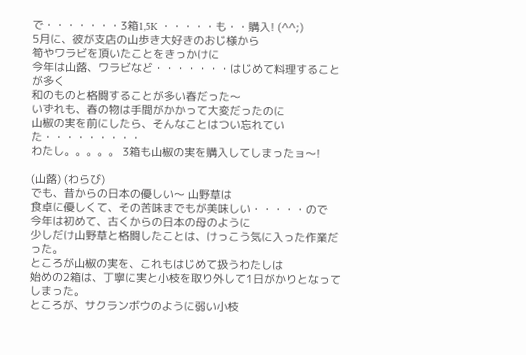で・・・・・・・3箱1,5K ・・・・・も・・購入! (^^;)
5月に、彼が支店の山歩き大好きのおじ様から
筍やワラビを頂いたことをきっかけに
今年は山蕗、ワラビなど・・・・・・・はじめて料理することが多く
和のものと格闘することが多い春だった〜
いずれも、春の物は手間がかかって大変だったのに
山椒の実を前にしたら、そんなことはつい忘れていた・・・・・・・・・
わたし。。。。。 3箱も山椒の実を購入してしまったョ〜!

(山蕗) (わらび)
でも、昔からの日本の優しい〜 山野草は
食卓に優しくて、その苦味までもが美味しい・・・・・ので
今年は初めて、古くからの日本の母のように
少しだけ山野草と格闘したことは、けっこう気に入った作業だった。
ところが山椒の実を、これもはじめて扱うわたしは
始めの2箱は、丁寧に実と小枝を取り外して1日がかりとなってしまった。
ところが、サクランボウのように弱い小枝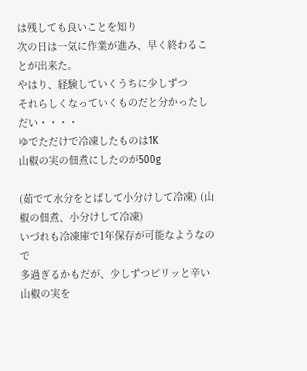は残しても良いことを知り
次の日は一気に作業が進み、早く終わることが出来た。
やはり、経験していくうちに少しずつ
それらしくなっていくものだと分かったしだい・・・・
ゆでただけで冷凍したものは1K
山椒の実の佃煮にしたのが500g

(茹でて水分をとばして小分けして冷凍) (山椒の佃煮、小分けして冷凍)
いづれも冷凍庫で1年保存が可能なようなので
多過ぎるかもだが、少しずつピリッと辛い山椒の実を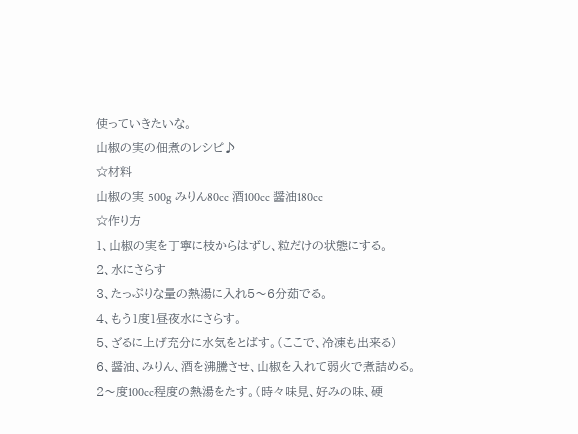使っていきたいな。
山椒の実の佃煮のレシピ♪
☆材料
山椒の実 500g みりん80cc 酒100cc 醤油180cc
☆作り方
1、山椒の実を丁寧に枝からはずし、粒だけの状態にする。
2、水にさらす
3、たっぷりな量の熱湯に入れ5〜6分茹でる。
4、もう1度1昼夜水にさらす。
5、ざるに上げ充分に水気をとばす。(ここで、冷凍も出来る)
6、醤油、みりん、酒を沸騰させ、山椒を入れて弱火で煮詰める。
2〜度100cc程度の熱湯をたす。(時々味見、好みの味、硬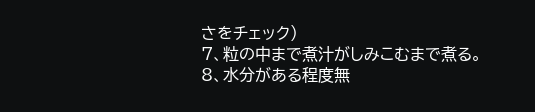さをチェック)
7、粒の中まで煮汁がしみこむまで煮る。
8、水分がある程度無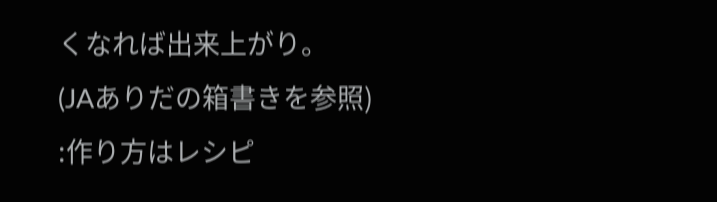くなれば出来上がり。
(JAありだの箱書きを参照)
:作り方はレシピ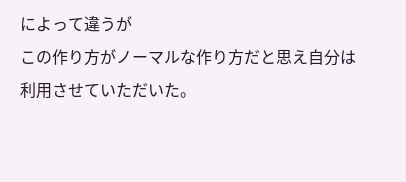によって違うが
この作り方がノーマルな作り方だと思え自分は利用させていただいた。